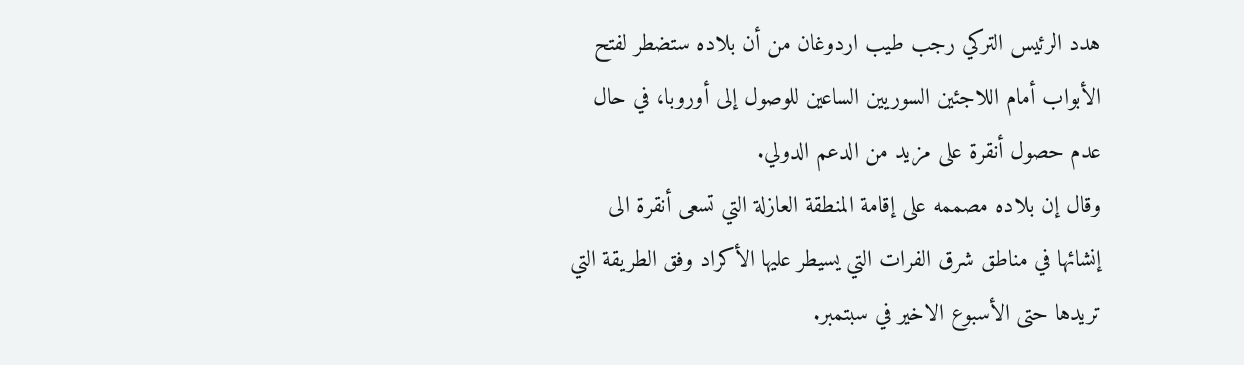هدد الرئيس التركي رجب طيب اردوغان من أن بلاده ستضطر لفتح الأبواب أمام اللاجئين السوريين الساعين للوصول إلى أوروبا، في حال عدم حصول أنقرة على مزيد من الدعم الدولي.
وقال إن بلاده مصممه على إقامة المنطقة العازلة التي تسعى أنقرة الى إنشائها في مناطق شرق الفرات التي يسيطر عليها الأكراد وفق الطريقة التي تريدها حتى الأسبوع الاخير في سبتمبر.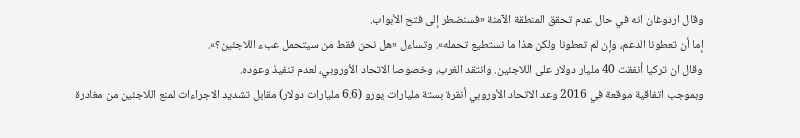وقال اردوغان انه في حال عدم تحقق المنطقة الآمنة «فسنضطر إلى فتح الأبواب.
إما أن تعطونا الدعم، وإن لم تعطونا ولكن هذا ما نستطيع تحمله». وتساءل «هل نحن فقط من سيتحمل عبء اللاجئين؟».
وقال ان تركيا أنفقت 40 مليار دولار على اللاجئين. وانتقد الغرب، وخصوصا الاتحاد الأوروبي، لعدم تنفيذ وعوده.
وبموجب اتفاقية موقعة في 2016 وعد الاتحاد الأوروبي أنقرة بستة مليارات يورو (6.6 مليارات دولار) مقابل تشديد الاجراءات لمنع اللاجئين من مغادرة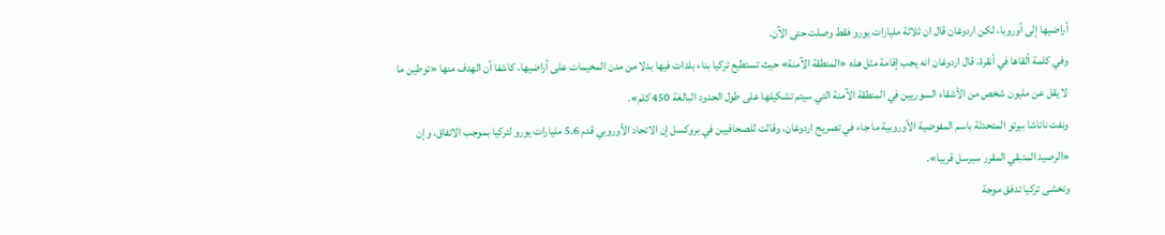أراضيها إلى أوروبا، لكن اردوغان قال ان ثلاثة مليارات يورو فقط وصلت حتى الآن.
وفي كلمة ألقاها في أنقرة، قال اردوغان انه يجب إقامة مثل هذه «المنطقة الآمنة» حيث تستطيع تركيا بناء بلدات فيها بدلا من مدن المخيمات على أراضيها، كاشفا أن الهدف منها «توطين ما لا يقل عن مليون شخص من الأشقاء السوريين في المنطقة الآمنة التي سيتم تشكيلها على طول الحدود البالغة 450 كلم».
ونفت ناتاشا بيرتو المتحدثة باسم المفوضية الأوروبية ما جاء في تصريح اردوغان، وقالت للصحافيين في بروكسل إن الاتحاد الأوروبي قدم 5.6 مليارات يورو لتركيا بموجب الاتفاق، وإن «الرصيد المتبقي المقرر سيرسل قريبا».
وتخشى تركيا تدفق موجة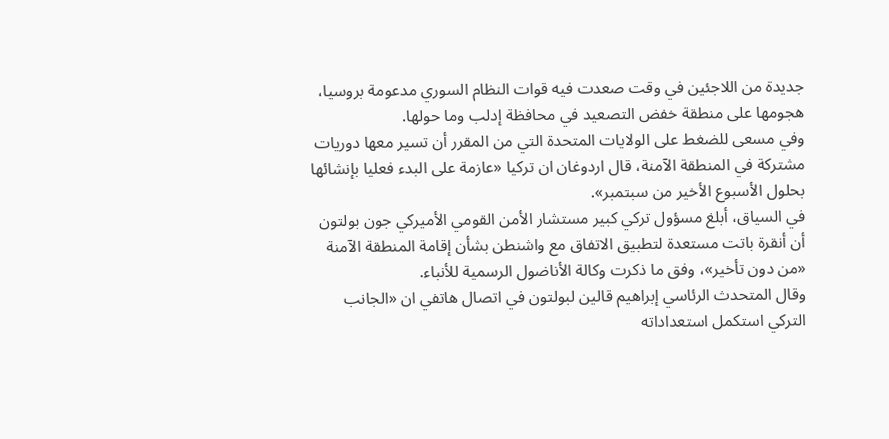جديدة من اللاجئين في وقت صعدت فيه قوات النظام السوري مدعومة بروسيا، هجومها على منطقة خفض التصعيد في محافظة إدلب وما حولها.
وفي مسعى للضغط على الولايات المتحدة التي من المقرر أن تسير معها دوريات مشتركة في المنطقة الآمنة، قال اردوغان ان تركيا «عازمة على البدء فعليا بإنشائها بحلول الأسبوع الأخير من سبتمبر».
في السياق، أبلغ مسؤول تركي كبير مستشار الأمن القومي الأميركي جون بولتون أن أنقرة باتت مستعدة لتطبيق الاتفاق مع واشنطن بشأن إقامة المنطقة الآمنة «من دون تأخير»، وفق ما ذكرت وكالة الأناضول الرسمية للأنباء.
وقال المتحدث الرئاسي إبراهيم قالين لبولتون في اتصال هاتفي ان «الجانب التركي استكمل استعداداته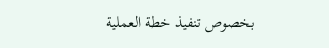بخصوص تنفيذ خطة العملية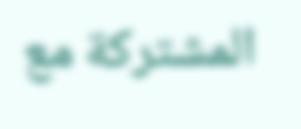المشتركة مع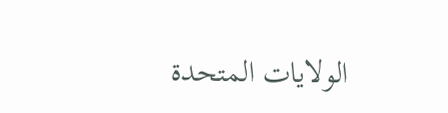الولايات المتحدة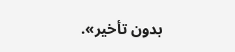بدون تأخير».